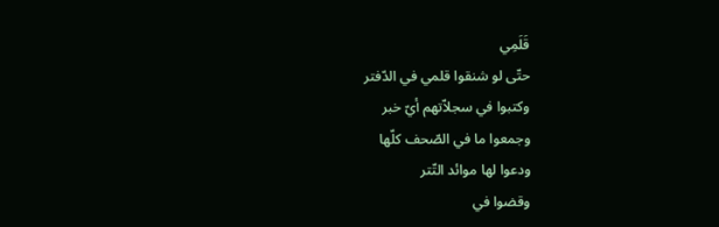قَلَمِي
حتّى لو شنقوا قلمي في الدّفتر
وكتبوا في سجلاّتهم أيّ خبر
وجمعوا ما في الصّحف كلّها
ودعوا لها موائد التّتر
وقضوا في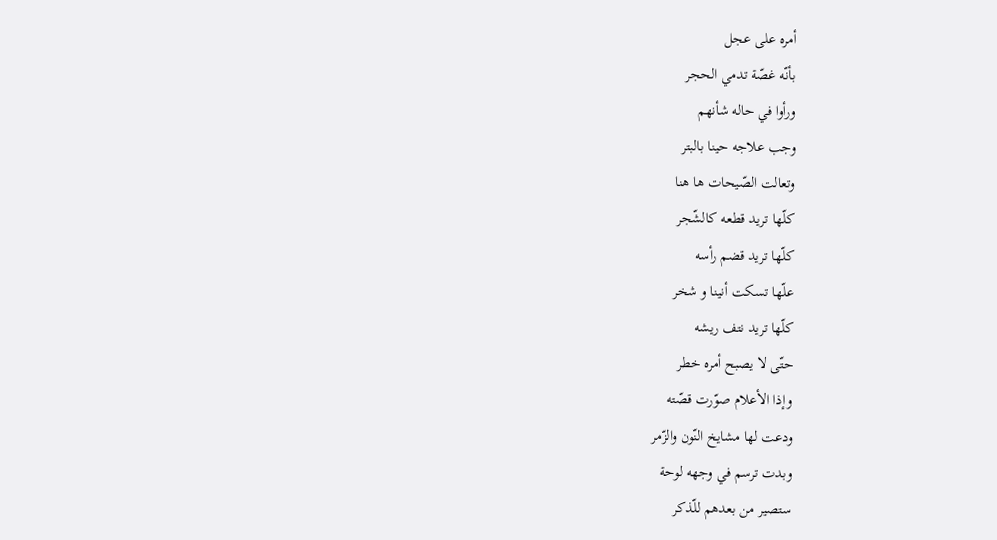أمره على عجل
بأنّه غصّة تدمي الحجر
ورأوا في حاله شأنهم
وجب علاجه حينا بالبتر
وتعالت الصّيحات ها هنا
كلّها تريد قطعه كالشّجر
كلّها تريد قضم رأسه
علّها تسكت أنينا و شخر
كلّها تريد نتف ريشه
حتّى لا يصبح أمره خطر
وإذا الأعلام صوّرت قصّته
ودعت لها مشايخ النّون والزّمر
وبدت ترسم في وجهه لوحة
ستصير من بعدهم للّذكر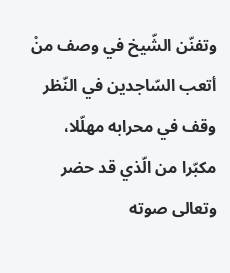وتفنّن الشّيخ في وصف منْ
أتعب السّاجدين في النّظر
وقف في محرابه مهلّلا،
مكبّرا من الّذي قد حضر
وتعالى صوته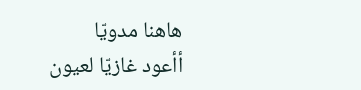هاهنا مدويّا
أأعود غازيّا لعيون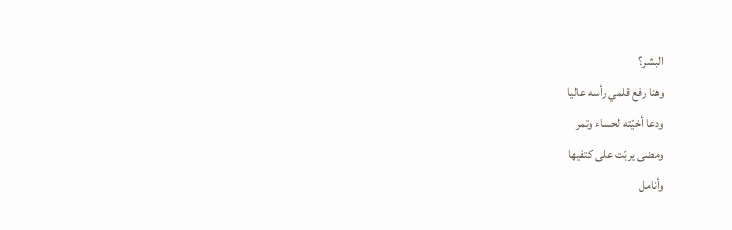البشر؟
وهنا رفع قلمي رأسه عاليا
ودعا أخيّته لحساء وتمر
ومضى يربّت على كتفيها
وأنامل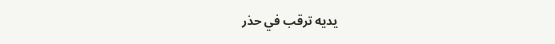يديه ترقب في حذر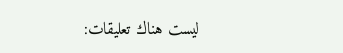ليست هناك تعليقات: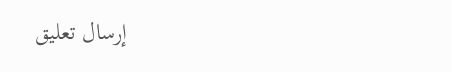إرسال تعليق